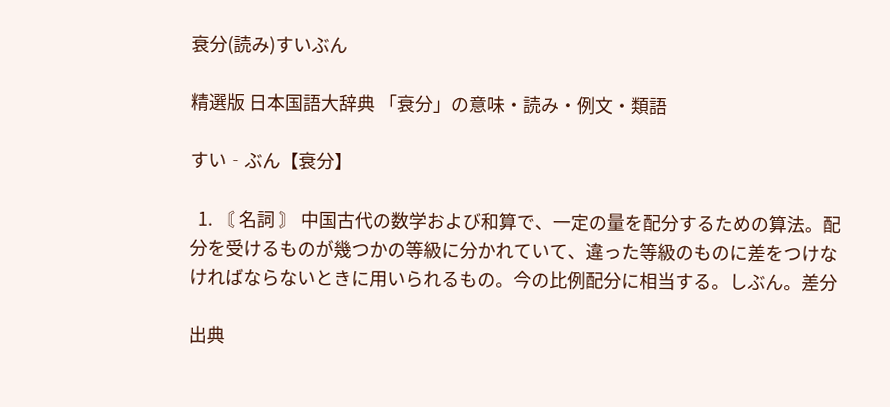衰分(読み)すいぶん

精選版 日本国語大辞典 「衰分」の意味・読み・例文・類語

すい‐ぶん【衰分】

  1. 〘 名詞 〙 中国古代の数学および和算で、一定の量を配分するための算法。配分を受けるものが幾つかの等級に分かれていて、違った等級のものに差をつけなければならないときに用いられるもの。今の比例配分に相当する。しぶん。差分

出典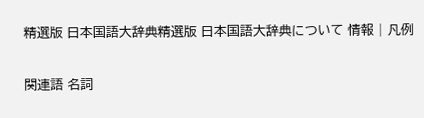精選版 日本国語大辞典精選版 日本国語大辞典について 情報 | 凡例

関連語 名詞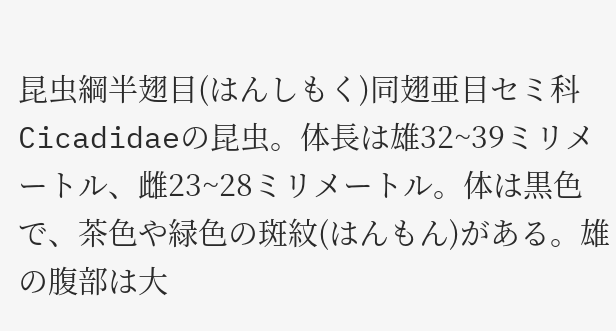昆虫綱半翅目(はんしもく)同翅亜目セミ科Cicadidaeの昆虫。体長は雄32~39ミリメートル、雌23~28ミリメートル。体は黒色で、茶色や緑色の斑紋(はんもん)がある。雄の腹部は大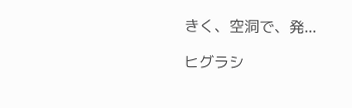きく、空洞で、発...

ヒグラシ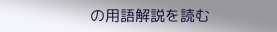の用語解説を読む